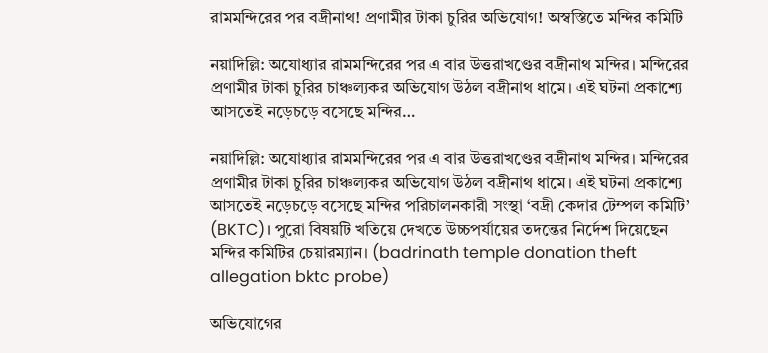রামমন্দিরের পর বদ্রীনাথ! প্রণামীর টাকা চুরির অভিযোগ! অস্বস্তিতে মন্দির কমিটি

নয়াদিল্লি: অযোধ্যার রামমন্দিরের পর এ বার উত্তরাখণ্ডের বদ্রীনাথ মন্দির। মন্দিরের প্রণামীর টাকা চুরির চাঞ্চল্যকর অভিযোগ উঠল বদ্রীনাথ ধামে। এই ঘটনা প্রকাশ্যে আসতেই নড়েচড়ে বসেছে মন্দির…

নয়াদিল্লি: অযোধ্যার রামমন্দিরের পর এ বার উত্তরাখণ্ডের বদ্রীনাথ মন্দির। মন্দিরের প্রণামীর টাকা চুরির চাঞ্চল্যকর অভিযোগ উঠল বদ্রীনাথ ধামে। এই ঘটনা প্রকাশ্যে আসতেই নড়েচড়ে বসেছে মন্দির পরিচালনকারী সংস্থা ‘বদ্রী কেদার টেম্পল কমিটি’ (BKTC)। পুরো বিষয়টি খতিয়ে দেখতে উচ্চপর্যায়ের তদন্তের নির্দেশ দিয়েছেন মন্দির কমিটির চেয়ারম্যান। (badrinath temple donation theft allegation bktc probe)

অভিযোগের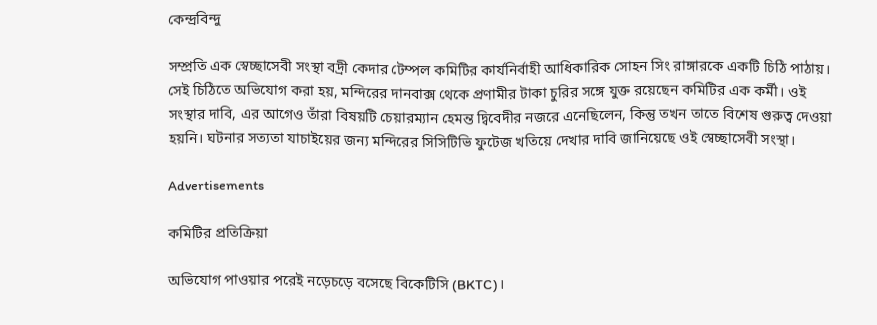কেন্দ্রবিন্দু

সম্প্রতি এক স্বেচ্ছাসেবী সংস্থা বদ্রী কেদার টেম্পল কমিটির কার্যনির্বাহী আধিকারিক সোহন সিং রাঙ্গারকে একটি চিঠি পাঠায়। সেই চিঠিতে অভিযোগ করা হয়, মন্দিরের দানবাক্স থেকে প্রণামীর টাকা চুরির সঙ্গে যুক্ত রয়েছেন কমিটির এক কর্মী। ওই সংস্থার দাবি, এর আগেও তাঁরা বিষয়টি চেয়ারম্যান হেমন্ত দ্বিবেদীর নজরে এনেছিলেন, কিন্তু তখন তাতে বিশেষ গুরুত্ব দেওয়া হয়নি। ঘটনার সত্যতা যাচাইয়ের জন্য মন্দিরের সিসিটিভি ফুটেজ খতিয়ে দেখার দাবি জানিয়েছে ওই স্বেচ্ছাসেবী সংস্থা।

Advertisements

কমিটির প্রতিক্রিয়া

অভিযোগ পাওয়ার পরেই নড়েচড়ে বসেছে বিকেটিসি (BKTC)।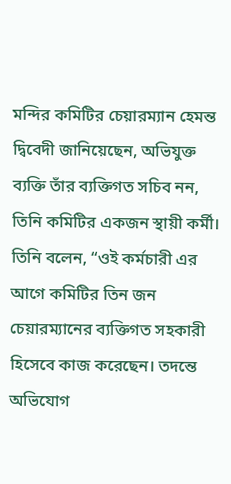মন্দির কমিটির চেয়ারম্যান হেমন্ত দ্বিবেদী জানিয়েছেন, অভিযুক্ত ব্যক্তি তাঁর ব্যক্তিগত সচিব নন, তিনি কমিটির একজন স্থায়ী কর্মী। তিনি বলেন, “ওই কর্মচারী এর আগে কমিটির তিন জন চেয়ারম্যানের ব্যক্তিগত সহকারী হিসেবে কাজ করেছেন। তদন্তে অভিযোগ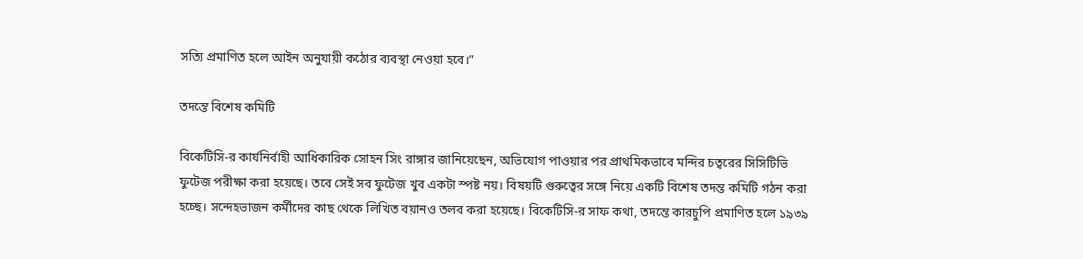সত্যি প্রমাণিত হলে আইন অনুযায়ী কঠোর ব্যবস্থা নেওয়া হবে।”

তদন্তে বিশেষ কমিটি

বিকেটিসি-র কার্যনির্বাহী আধিকারিক সোহন সিং রাঙ্গার জানিয়েছেন, অভিযোগ পাওয়ার পর প্রাথমিকভাবে মন্দির চত্বরের সিসিটিভি ফুটেজ পরীক্ষা করা হয়েছে। তবে সেই সব ফুটেজ খুব একটা স্পষ্ট নয়। বিষয়টি গুরুত্বের সঙ্গে নিয়ে একটি বিশেষ তদন্ত কমিটি গঠন করা হচ্ছে। সন্দেহভাজন কর্মীদের কাছ থেকে লিখিত বয়ানও তলব করা হয়েছে। বিকেটিসি-র সাফ কথা, তদন্তে কারচুপি প্রমাণিত হলে ১৯৩৯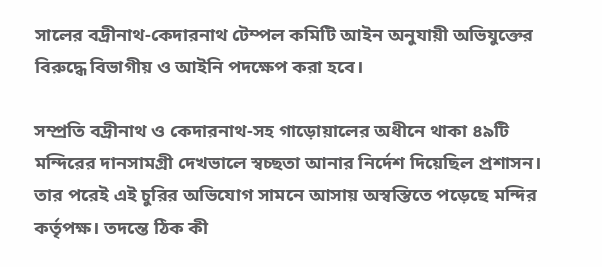সালের বদ্রীনাথ-কেদারনাথ টেম্পল কমিটি আইন অনুযায়ী অভিযুক্তের বিরুদ্ধে বিভাগীয় ও আইনি পদক্ষেপ করা হবে।

সম্প্রতি বদ্রীনাথ ও কেদারনাথ-সহ গাড়োয়ালের অধীনে থাকা ৪৯টি মন্দিরের দানসামগ্রী দেখভালে স্বচ্ছতা আনার নির্দেশ দিয়েছিল প্রশাসন। তার পরেই এই চুরির অভিযোগ সামনে আসায় অস্বস্তিতে পড়েছে মন্দির কর্তৃপক্ষ। তদন্তে ঠিক কী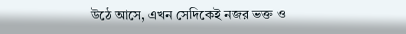উঠে আসে, এখন সেদিকেই নজর ভক্ত ও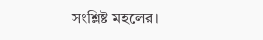সংশ্লিষ্ট মহলের।